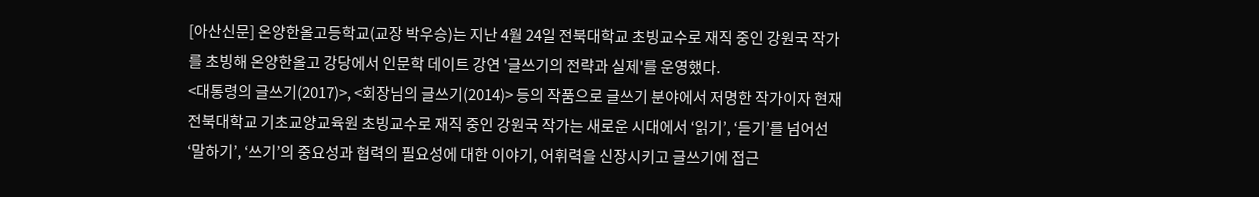[아산신문] 온양한올고등학교(교장 박우승)는 지난 4월 24일 전북대학교 초빙교수로 재직 중인 강원국 작가를 초빙해 온양한올고 강당에서 인문학 데이트 강연 '글쓰기의 전략과 실제'를 운영했다.
<대통령의 글쓰기(2017)>, <회장님의 글쓰기(2014)> 등의 작품으로 글쓰기 분야에서 저명한 작가이자 현재 전북대학교 기초교양교육원 초빙교수로 재직 중인 강원국 작가는 새로운 시대에서 ‘읽기’, ‘듣기’를 넘어선 ‘말하기’, ‘쓰기’의 중요성과 협력의 필요성에 대한 이야기, 어휘력을 신장시키고 글쓰기에 접근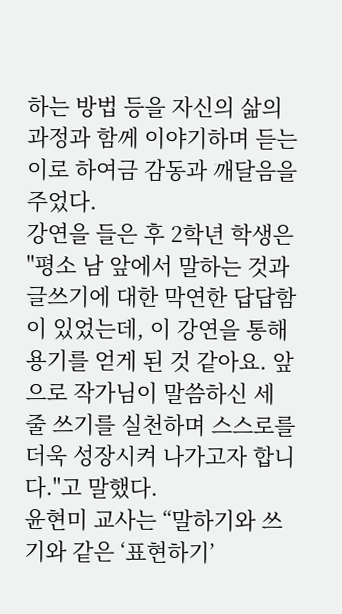하는 방법 등을 자신의 삶의 과정과 함께 이야기하며 듣는 이로 하여금 감동과 깨달음을 주었다.
강연을 들은 후 2학년 학생은 "평소 남 앞에서 말하는 것과 글쓰기에 대한 막연한 답답함이 있었는데, 이 강연을 통해 용기를 얻게 된 것 같아요. 앞으로 작가님이 말씀하신 세 줄 쓰기를 실천하며 스스로를 더욱 성장시켜 나가고자 합니다."고 말했다.
윤현미 교사는 “말하기와 쓰기와 같은 ‘표현하기’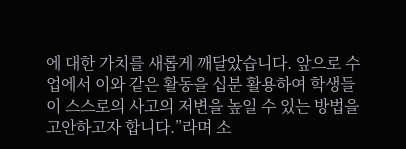에 대한 가치를 새롭게 깨달았습니다. 앞으로 수업에서 이와 같은 활동을 십분 활용하여 학생들이 스스로의 사고의 저변을 높일 수 있는 방법을 고안하고자 합니다.”라며 소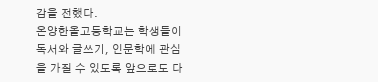감을 전했다.
온양한올고등학교는 학생들이 독서와 글쓰기, 인문학에 관심을 가질 수 있도록 앞으로도 다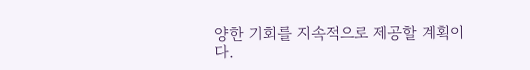양한 기회를 지속적으로 제공할 계획이다.